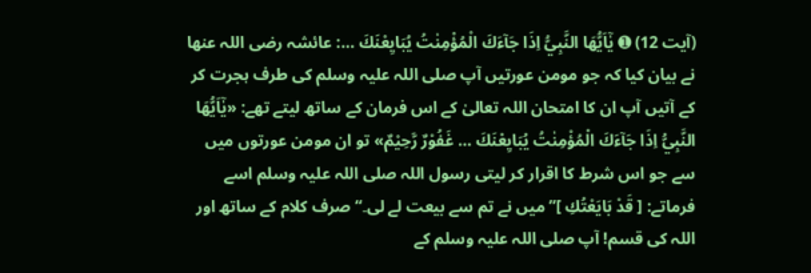(آیت 12) ➊ يٰۤاَيُّهَا النَّبِيُّ اِذَا جَآءَكَ الْمُؤْمِنٰتُ يُبَايِعْنَكَ …: عائشہ رضی اللہ عنھا نے بیان کیا کہ جو مومن عورتیں آپ صلی اللہ علیہ وسلم کی طرف ہجرت کر کے آتیں آپ ان کا امتحان اللہ تعالیٰ کے اس فرمان کے ساتھ لیتے تھے: «يٰۤاَيُّهَا النَّبِيُّ اِذَا جَآءَكَ الْمُؤْمِنٰتُ يُبَايِعْنَكَ … غَفُوْرٌ رَّحِيْمٌ» تو ان مومن عورتوں میں سے جو اس شرط کا اقرار کر لیتی رسول اللہ صلی اللہ علیہ وسلم اسے فرماتے: [ قَدْ بَايَعْتُكِ ]”میں نے تم سے بیعت لے لی۔“ صرف کلام کے ساتھ اور اللہ کی قسم! آپ صلی اللہ علیہ وسلم کے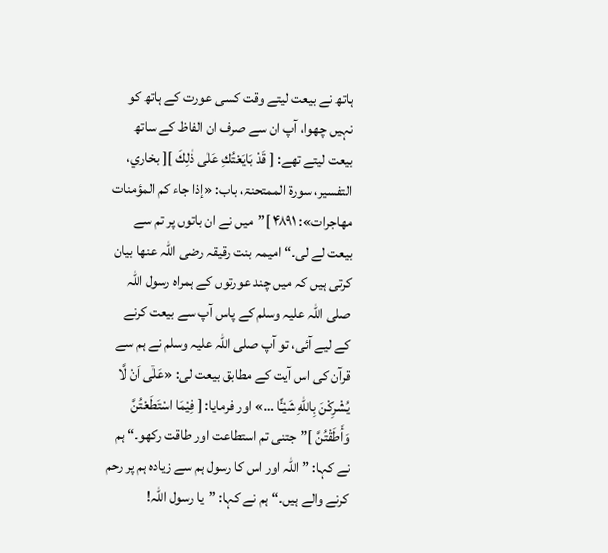ہاتھ نے بیعت لیتے وقت کسی عورت کے ہاتھ کو نہیں چھوا، آپ ان سے صرف ان الفاظ کے ساتھ بیعت لیتے تھے: [ قَدْ بَايَعْتُكِ عَلٰی ذٰلِكَ ][ بخاري، التفسیر، سورۃ الممتحنۃ، باب: «إذا جاء کم المؤمنات مھاجرات»: ۴۸۹۱ ]”میں نے ان باتوں پر تم سے بیعت لے لی۔“ امیمہ بنت رقیقہ رضی اللہ عنھا بیان کرتی ہیں کہ میں چند عورتوں کے ہمراہ رسول اللہ صلی اللہ علیہ وسلم کے پاس آپ سے بیعت کرنے کے لیے آئی، تو آپ صلی اللہ علیہ وسلم نے ہم سے قرآن کی اس آیت کے مطابق بیعت لی: «عَلٰۤى اَنْ لَّا يُشْرِكْنَ بِاللّٰهِ شَيْـًٔا …» اور فرمایا: [ فِيْمَا اسْتَطَعْتُنَّ وَأَطَقْتُنَّ ]”جتنی تم استطاعت اور طاقت رکھو۔“ ہم نے کہا: ”اللہ اور اس کا رسول ہم سے زیادہ ہم پر رحم کرنے والے ہیں۔“ ہم نے کہا: ”یا رسول اللہ!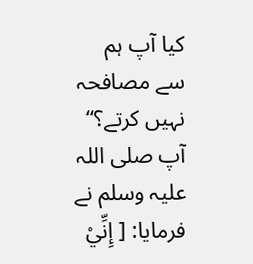کیا آپ ہم سے مصافحہ نہیں کرتے؟“ آپ صلی اللہ علیہ وسلم نے فرمایا: [ إِنِّيْ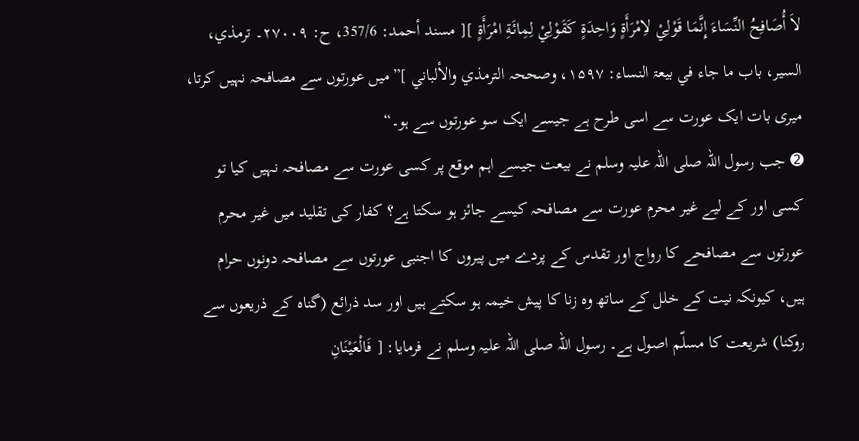لاَ أُصَافِحُ النِّسَاءَ إِنَّمَا قَوْلِيْ لاِمْرَأَةٍ وَاحِدَةٍ كَقَوْلِيْ لِمِائَةِ امْرَأَةٍ ][ مسند أحمد: 357/6، ح: ۲۷۰۰۹۔ ترمذي، السیر، باب ما جاء في بیعۃ النساء: ۱۵۹۷، وصححہ الترمذي والألباني ]”میں عورتوں سے مصافحہ نہیں کرتا، میری بات ایک عورت سے اسی طرح ہے جیسے ایک سو عورتوں سے ہو۔“
➋ جب رسول اللہ صلی اللہ علیہ وسلم نے بیعت جیسے اہم موقع پر کسی عورت سے مصافحہ نہیں کیا تو کسی اور کے لیے غیر محرم عورت سے مصافحہ کیسے جائز ہو سکتا ہے؟ کفار کی تقلید میں غیر محرم عورتوں سے مصافحے کا رواج اور تقدس کے پردے میں پیروں کا اجنبی عورتوں سے مصافحہ دونوں حرام ہیں، کیونکہ نیت کے خلل کے ساتھ وہ زنا کا پیش خیمہ ہو سکتے ہیں اور سد ذرائع (گناہ کے ذریعوں سے روکنا) شریعت کا مسلّم اصول ہے۔ رسول اللہ صلی اللہ علیہ وسلم نے فرمایا: [ فَالْعَيْنَانِ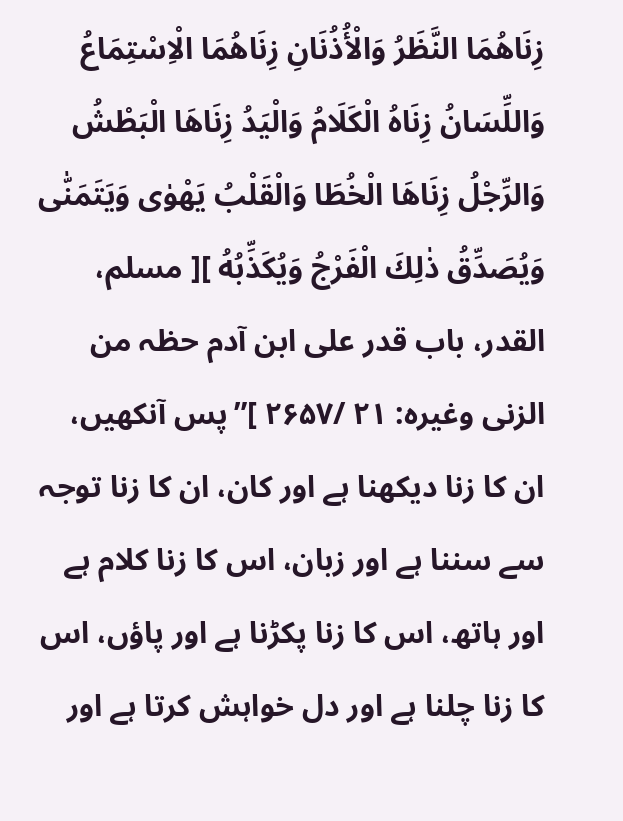زِنَاهُمَا النَّظَرُ وَالْأُذُنَانِ زِنَاهُمَا الْاِسْتِمَاعُ وَاللِّسَانُ زِنَاهُ الْكَلَامُ وَالْيَدُ زِنَاهَا الْبَطْشُ وَالرِّجْلُ زِنَاهَا الْخُطَا وَالْقَلْبُ يَهْوٰی وَيَتَمَنّٰی وَيُصَدِّقُ ذٰلِكَ الْفَرْجُ وَيُكَذِّبُهُ ][ مسلم، القدر، باب قدر علی ابن آدم حظہ من الزنی وغیرہ: ۲۱ /۲۶۵۷ ]”پس آنکھیں، ان کا زنا دیکھنا ہے اور کان، ان کا زنا توجہ سے سننا ہے اور زبان، اس کا زنا کلام ہے اور ہاتھ، اس کا زنا پکڑنا ہے اور پاؤں، اس کا زنا چلنا ہے اور دل خواہش کرتا ہے اور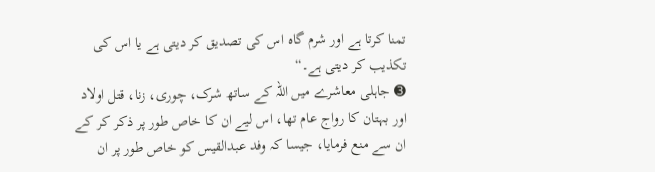تمنا کرتا ہے اور شرم گاہ اس کی تصدیق کر دیتی ہے یا اس کی تکذیب کر دیتی ہے۔“
➌ جاہلی معاشرے میں اللہ کے ساتھ شرک، چوری، زنا، قتل اولاد اور بہتان کا رواج عام تھا، اس لیے ان کا خاص طور پر ذکر کر کے ان سے منع فرمایا، جیسا کہ وفد عبدالقیس کو خاص طور پر ان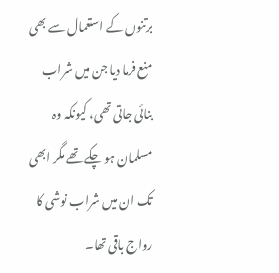برتنوں کے استعمال سے بھی منع فرما دیا جن میں شراب بنائی جاتی تھی، کیونکہ وہ مسلمان ہو چکے تھے مگر ابھی تک ان میں شراب نوشی کا رواج باقی تھا۔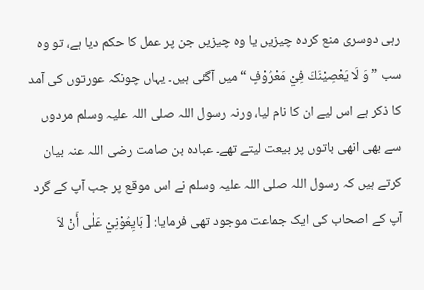رہی دوسری منع کردہ چیزیں یا وہ چیزیں جن پر عمل کا حکم دیا ہے، تو وہ سب ” وَ لَا يَعْصِيْنَكَ فِيْ مَعْرُوْفٍ “ میں آگئی ہیں۔ یہاں چونکہ عورتوں کی آمد کا ذکر ہے اس لیے ان کا نام لیا، ورنہ رسول اللہ صلی اللہ علیہ وسلم مردوں سے بھی انھی باتوں پر بیعت لیتے تھے۔ عبادہ بن صامت رضی اللہ عنہ بیان کرتے ہیں کہ رسول اللہ صلی اللہ علیہ وسلم نے اس موقع پر جب آپ کے گرد آپ کے اصحاب کی ایک جماعت موجود تھی فرمایا: [ بَايِعُوْنِيْ عَلٰی أَنْ لاَ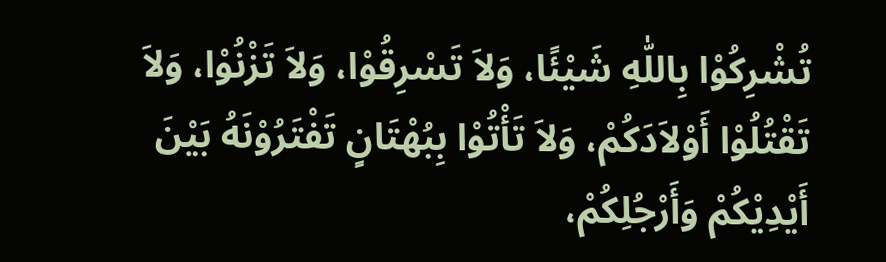تُشْرِكُوْا بِاللّٰهِ شَيْئًا، وَلاَ تَسْرِقُوْا، وَلاَ تَزْنُوْا، وَلاَ تَقْتُلُوْا أَوْلاَدَكُمْ، وَلاَ تَأْتُوْا بِبُهْتَانٍ تَفْتَرُوْنَهُ بَيْنَ أَيْدِيْكُمْ وَأَرْجُلِكُمْ،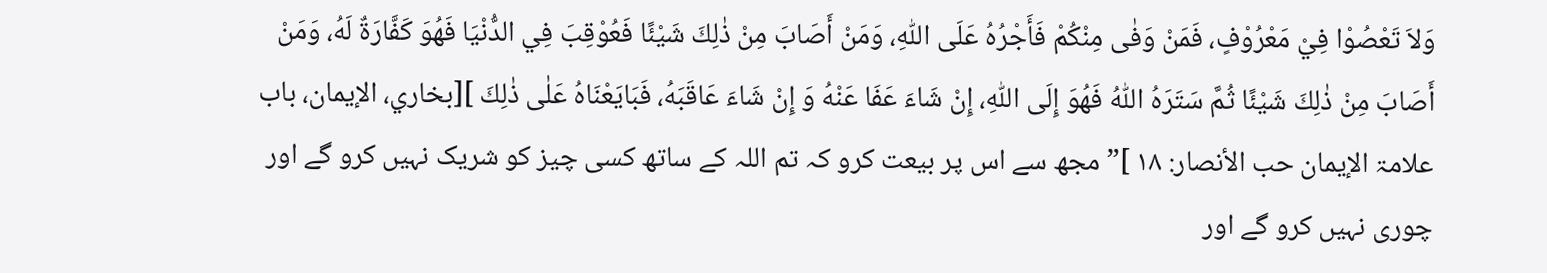وَلاَ تَعْصُوْا فِيْ مَعْرُوْفٍ، فَمَنْ وَفٰی مِنْكُمْ فَأَجْرُهُ عَلَی اللّٰهِ، وَمَنْ أَصَابَ مِنْ ذٰلِكَ شَيْئًا فَعُوْقِبَ فِي الدُّنْيَا فَهُوَ كَفَّارَةٌ لَهُ، وَمَنْ أَصَابَ مِنْ ذٰلِكَ شَيْئًا ثُمَّ سَتَرَهُ اللّٰهُ فَهُوَ إِلَی اللّٰهِ، إِنْ شَاءَ عَفَا عَنْهُ وَ إِنْ شَاءَ عَاقَبَهُ، فَبَايَعْنَاهُ عَلٰی ذٰلِكَ ][بخاري، الإیمان، باب علامۃ الإیمان حب الأنصار: ۱۸ ]”مجھ سے اس پر بیعت کرو کہ تم اللہ کے ساتھ کسی چیز کو شریک نہیں کرو گے اور چوری نہیں کرو گے اور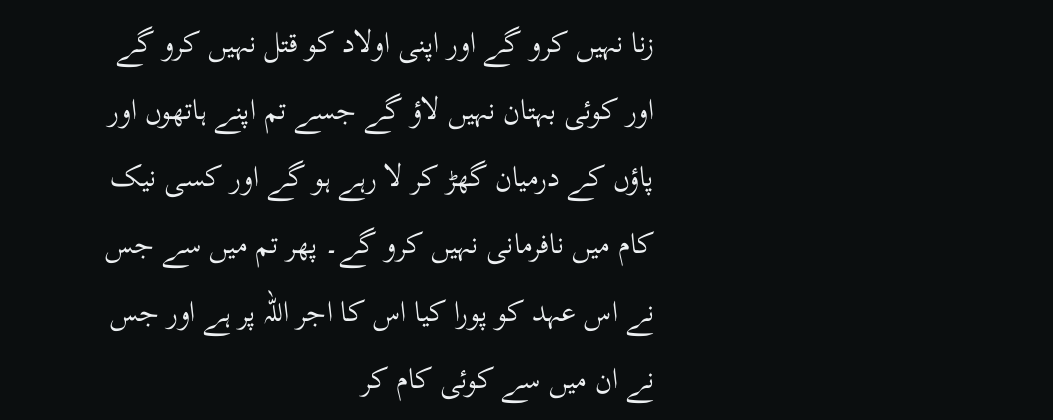زنا نہیں کرو گے اور اپنی اولاد کو قتل نہیں کرو گے اور کوئی بہتان نہیں لاؤ گے جسے تم اپنے ہاتھوں اور پاؤں کے درمیان گھڑ کر لا رہے ہو گے اور کسی نیک کام میں نافرمانی نہیں کرو گے۔ پھر تم میں سے جس نے اس عہد کو پورا کیا اس کا اجر اللہ پر ہے اور جس نے ان میں سے کوئی کام کر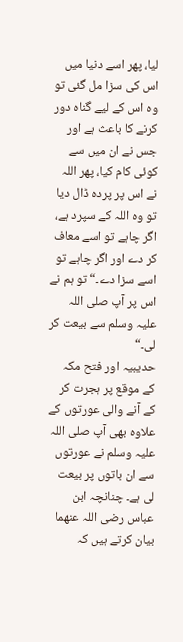لیا، پھر اسے دنیا میں اس کی سزا مل گئی تو وہ اس کے لیے گناہ دور کرنے کا باعث ہے اور جس نے ان میں سے کوئی کام کیا، پھر اللہ نے اس پر پردہ ڈال دیا تو وہ اللہ کے سپرد ہے، اگر چاہے تو اسے معاف کر دے اور اگر چاہے تو اسے سزا دے۔“ تو ہم نے اس پر آپ صلی اللہ علیہ وسلم سے بیعت کر لی۔“
حدیبیہ اور فتح مکہ کے موقع پر ہجرت کر کے آنے والی عورتوں کے علاوہ بھی آپ صلی اللہ علیہ وسلم نے عورتوں سے ان باتوں پر بیعت لی ہے۔ چنانچہ ابن عباس رضی اللہ عنھما بیان کرتے ہیں کہ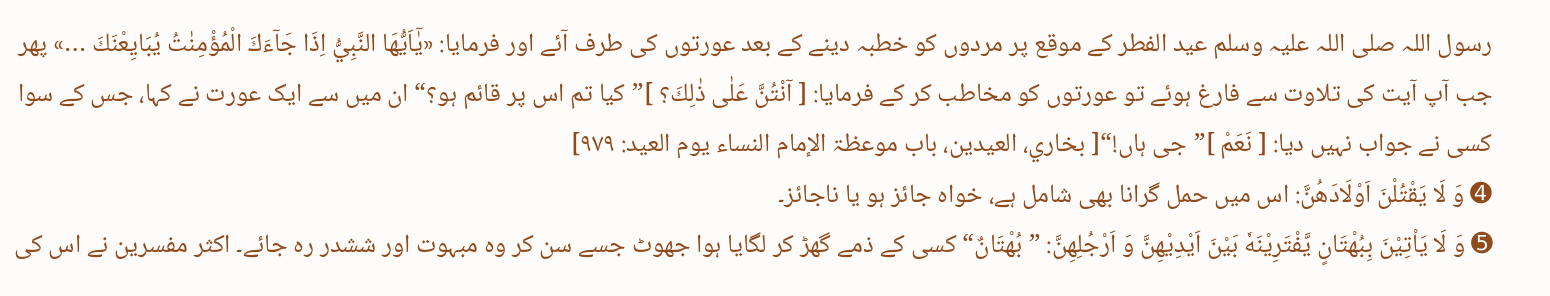رسول اللہ صلی اللہ علیہ وسلم عید الفطر کے موقع پر مردوں کو خطبہ دینے کے بعد عورتوں کی طرف آئے اور فرمایا: «يٰۤاَيُّهَا النَّبِيُّ اِذَا جَآءَكَ الْمُؤْمِنٰتُ يُبَايِعْنَكَ …» پھر جب آپ آیت کی تلاوت سے فارغ ہوئے تو عورتوں کو مخاطب کر کے فرمایا: [ آنْتُنَّ عَلٰی ذٰلِكَ؟ ]”کیا تم اس پر قائم ہو؟“ ان میں سے ایک عورت نے کہا، جس کے سوا کسی نے جواب نہیں دیا: [ نَعَمْ ]”جی ہاں!“[ بخاري، العیدین، باب موعظۃ الإمام النساء یوم العید: ۹۷۹]
➍ وَ لَا يَقْتُلْنَ اَوْلَادَهُنَّ: اس میں حمل گرانا بھی شامل ہے، خواہ جائز ہو یا ناجائز۔
➎ وَ لَا يَاْتِيْنَ بِبُهْتَانٍ يَّفْتَرِيْنَهٗ بَيْنَ اَيْدِيْهِنَّ وَ اَرْجُلِهِنَّ: ”بُهْتَانٌ“ کسی کے ذمے گھڑ کر لگایا ہوا جھوٹ جسے سن کر وہ مبہوت اور ششدر رہ جائے۔ اکثر مفسرین نے اس کی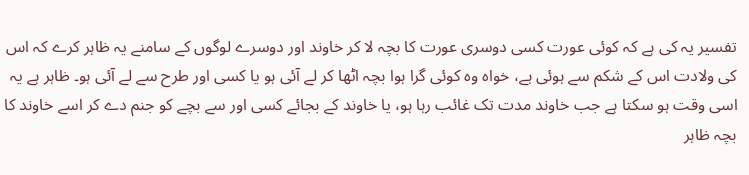تفسیر یہ کی ہے کہ کوئی عورت کسی دوسری عورت کا بچہ لا کر خاوند اور دوسرے لوگوں کے سامنے یہ ظاہر کرے کہ اس کی ولادت اس کے شکم سے ہوئی ہے، خواہ وہ کوئی گرا ہوا بچہ اٹھا کر لے آئی ہو یا کسی اور طرح سے لے آئی ہو۔ ظاہر ہے یہ اسی وقت ہو سکتا ہے جب خاوند مدت تک غائب رہا ہو، یا خاوند کے بجائے کسی اور سے بچے کو جنم دے کر اسے خاوند کا بچہ ظاہر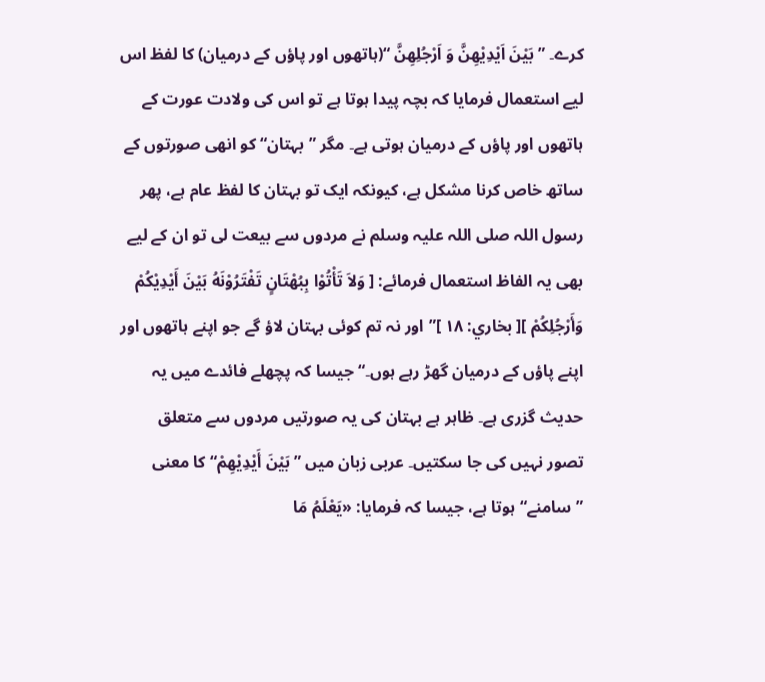کرے۔ ” بَيْنَ اَيْدِيْهِنَّ وَ اَرْجُلِهِنَّ “(ہاتھوں اور پاؤں کے درمیان) کا لفظ اس لیے استعمال فرمایا کہ بچہ پیدا ہوتا ہے تو اس کی ولادت عورت کے ہاتھوں اور پاؤں کے درمیان ہوتی ہے۔ مگر ”بہتان“ کو انھی صورتوں کے ساتھ خاص کرنا مشکل ہے، کیونکہ ایک تو بہتان کا لفظ عام ہے، پھر رسول اللہ صلی اللہ علیہ وسلم نے مردوں سے بیعت لی تو ان کے لیے بھی یہ الفاظ استعمال فرمائے: [ وَلاَ تَأْتُوْا بِبُهْتَانٍ تَفْتَرُوْنَهُ بَيْنَ أَيْدِيْكُمْ وَأَرْجُلِكُمْ ][ بخاري: ۱۸ ]”اور نہ تم کوئی بہتان لاؤ گے جو اپنے ہاتھوں اور اپنے پاؤں کے درمیان گھڑ رہے ہوں۔“ جیسا کہ پچھلے فائدے میں یہ حدیث گزری ہے۔ ظاہر ہے بہتان کی یہ صورتیں مردوں سے متعلق تصور نہیں کی جا سکتیں۔ عربی زبان میں ”بَيْنَ أَيْدِيْهِمْ“ کا معنی ”سامنے“ ہوتا ہے، جیسا کہ فرمایا: «يَعْلَمُ مَا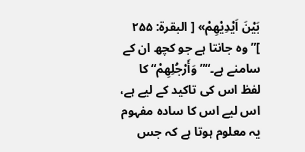بَيْنَ اَيْدِيْهِمْ» [ البقرۃ: ۲۵۵ ]”وہ جانتا ہے جو کچھ ان کے سامنے ہے۔“” وَأَرْجُلِهِمْ“ کا لفظ اس کی تاکید کے لیے ہے، اس لیے اس کا سادہ مفہوم یہ معلوم ہوتا ہے کہ جس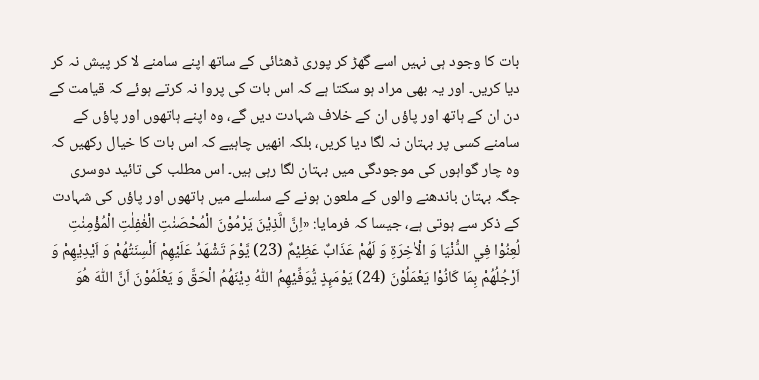بات کا وجود ہی نہیں اسے گھڑ کر پوری ڈھٹائی کے ساتھ اپنے سامنے لا کر پیش نہ کر دیا کریں۔ اور یہ بھی مراد ہو سکتا ہے کہ اس بات کی پروا نہ کرتے ہوئے کہ قیامت کے دن ان کے ہاتھ اور پاؤں ان کے خلاف شہادت دیں گے، وہ اپنے ہاتھوں اور پاؤں کے سامنے کسی پر بہتان نہ لگا دیا کریں، بلکہ انھیں چاہیے کہ اس بات کا خیال رکھیں کہ وہ چار گواہوں کی موجودگی میں بہتان لگا رہی ہیں۔ اس مطلب کی تائید دوسری جگہ بہتان باندھنے والوں کے ملعون ہونے کے سلسلے میں ہاتھوں اور پاؤں کی شہادت کے ذکر سے ہوتی ہے، جیسا کہ فرمایا: «اِنَّ الَّذِيْنَ يَرْمُوْنَ الْمُحْصَنٰتِ الْغٰفِلٰتِ الْمُؤْمِنٰتِ لُعِنُوْا فِي الدُّنْيَا وَ الْاٰخِرَةِ وَ لَهُمْ عَذَابٌ عَظِيْمٌ (23) يَّوْمَ تَشْهَدُ عَلَيْهِمْ اَلْسِنَتُهُمْ وَ اَيْدِيْهِمْ وَ اَرْجُلُهُمْ بِمَا كَانُوْا يَعْمَلُوْنَ (24) يَوْمَىِٕذٍ يُّوَفِّيْهِمُ اللّٰهُ دِيْنَهُمُ الْحَقَّ وَ يَعْلَمُوْنَ اَنَّ اللّٰهَ هُوَ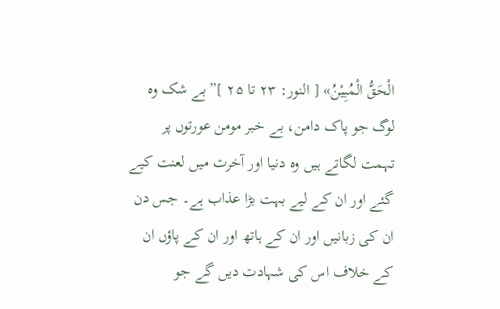الْحَقُّ الْمُبِيْنُ» [ النور: ۲۳ تا ۲۵ ]”بے شک وہ لوگ جو پاک دامن، بے خبر مومن عورتوں پر تہمت لگاتے ہیں وہ دنیا اور آخرت میں لعنت کیے گئے اور ان کے لیے بہت بڑا عذاب ہے۔ جس دن ان کی زبانیں اور ان کے ہاتھ اور ان کے پاؤں ان کے خلاف اس کی شہادت دیں گے جو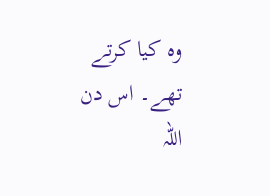وہ کیا کرتے تھے۔ اس دن اللہ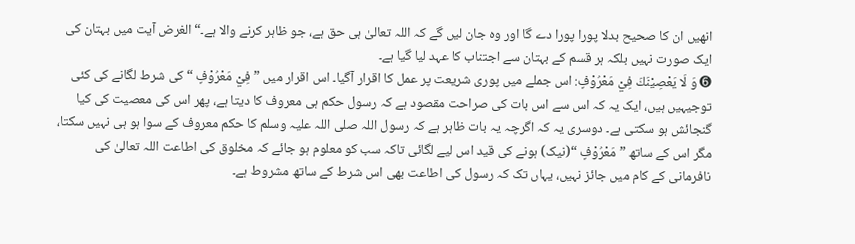انھیں ان کا صحیح بدلا پورا پورا دے گا اور وہ جان لیں گے کہ اللہ تعالیٰ ہی حق ہے، جو ظاہر کرنے والا ہے۔“ الغرض آیت میں بہتان کی ایک صورت نہیں بلکہ ہر قسم کے بہتان سے اجتناب کا عہد لیا گیا ہے۔
➏ وَ لَا يَعْصِيْنَكَ فِيْ مَعْرُوْفٍ: اس جملے میں پوری شریعت پر عمل کا اقرار آگیا۔ اس اقرار میں ” فِيْ مَعْرُوْفٍ “ کی شرط لگانے کی کئی توجیہیں ہیں، ایک یہ کہ اس سے اس بات کی صراحت مقصود ہے کہ رسول حکم ہی معروف کا دیتا ہے، پھر اس کی معصیت کی کیا گنجائش ہو سکتی ہے۔ دوسری یہ کہ اگرچہ یہ بات ظاہر ہے کہ رسول اللہ صلی اللہ علیہ وسلم کا حکم معروف کے سوا ہو ہی نہیں سکتا، مگر اس کے ساتھ ” مَعْرُوْفٍ “(نیک) ہونے کی قید اس لیے لگائی تاکہ سب کو معلوم ہو جائے کہ مخلوق کی اطاعت اللہ تعالیٰ کی نافرمانی کے کام میں جائز نہیں، یہاں تک کہ رسول کی اطاعت بھی اس شرط کے ساتھ مشروط ہے۔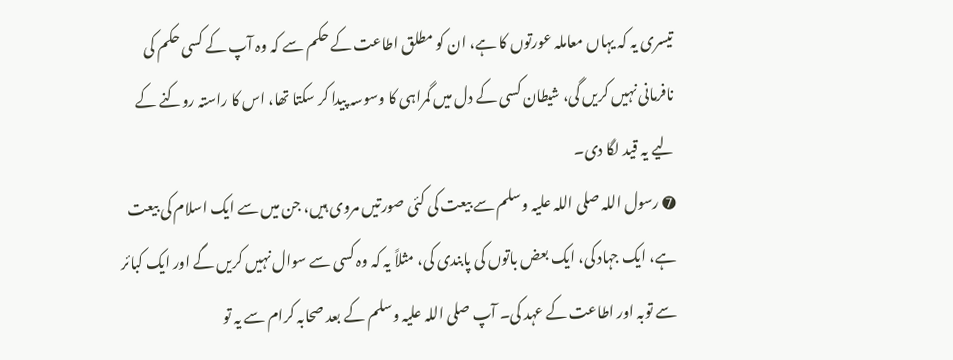تیسری یہ کہ یہاں معاملہ عورتوں کا ہے، ان کو مطلق اطاعت کے حکم سے کہ وہ آپ کے کسی حکم کی نافرمانی نہیں کریں گی، شیطان کسی کے دل میں گمراہی کا وسوسہ پیدا کر سکتا تھا، اس کا راستہ روکنے کے لیے یہ قید لگا دی۔
➐ رسول اللہ صلی اللہ علیہ وسلم سے بیعت کی کئی صورتیں مروی ہیں، جن میں سے ایک اسلام کی بیعت ہے، ایک جہاد کی، ایک بعض باتوں کی پابندی کی، مثلاً یہ کہ وہ کسی سے سوال نہیں کریں گے اور ایک کبائر سے توبہ اور اطاعت کے عہد کی۔ آپ صلی اللہ علیہ وسلم کے بعد صحابہ کرام سے یہ تو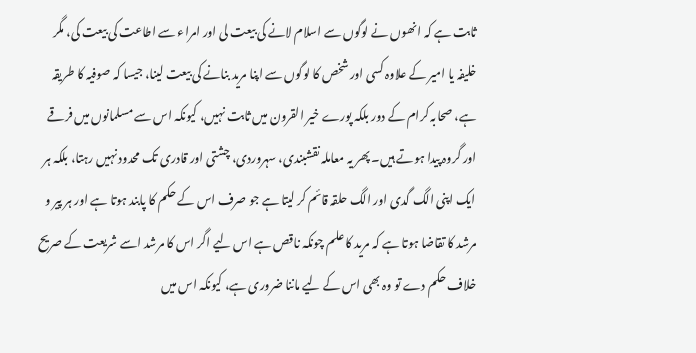ثابت ہے کہ انھوں نے لوگوں سے اسلام لانے کی بیعت لی اور امراء سے اطاعت کی بیعت کی، مگر خلیفہ یا امیر کے علاوہ کسی اور شخص کا لوگوں سے اپنا مرید بنانے کی بیعت لینا، جیسا کہ صوفیہ کا طریقہ ہے، صحابہ کرام کے دور بلکہ پورے خیر القرون میں ثابت نہیں، کیونکہ اس سے مسلمانوں میں فرقے اور گروہ پیدا ہوتے ہیں۔ پھر یہ معاملہ نقشبندی، سہروردی، چشتی اور قادری تک محدود نہیں رہتا، بلکہ ہر ایک اپنی الگ گدی اور الگ حلقہ قائم کر لیتا ہے جو صرف اس کے حکم کا پابند ہوتا ہے اور ہر پیر و مرشد کا تقاضا ہوتا ہے کہ مرید کا علم چونکہ ناقص ہے اس لیے اگر اس کا مرشد اسے شریعت کے صریح خلاف حکم دے تو وہ بھی اس کے لیے ماننا ضروری ہے، کیونکہ اس میں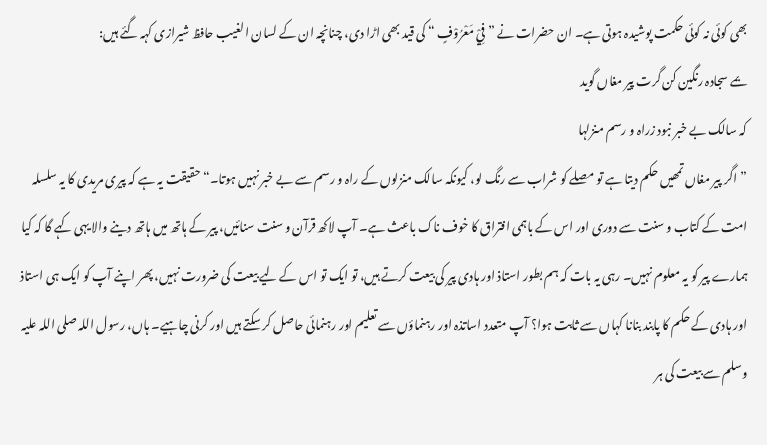بھی کوئی نہ کوئی حکمت پوشیدہ ہوتی ہے۔ ان حضرات نے ” فِيْ مَعْرُوْفٍ “ کی قید بھی اڑا دی، چنانچہ ان کے لسان الغیب حافظ شیرازی کہہ گئے ہیں:
بمے سجادہ رنگین کن گرت پیر مغاں گوید
کہ سالک بے خبر نبود زراہ و رسم منزلہا
”اگر پیر مغاں تمھیں حکم دیتا ہے تو مصلے کو شراب سے رنگ لو، کیونکہ سالک منزلوں کے راہ و رسم سے بے خبر نہیں ہوتا۔“ حقیقت یہ ہے کہ پیری مریدی کا یہ سلسلہ امت کے کتاب و سنت سے دوری اور اس کے باہمی افتراق کا خوف ناک باعث ہے۔ آپ لاکھ قرآن و سنت سنائیں، پیر کے ہاتھ میں ہاتھ دینے والا یہی کہے گا کہ کیا ہمارے پیر کو یہ معلوم نہیں۔ رہی یہ بات کہ ہم بطور استاذ اور ہادی پیر کی بیعت کرتے ہیں، تو ایک تو اس کے لیے بیعت کی ضرورت نہیں، پھر اپنے آپ کو ایک ہی استاذ اور ہادی کے حکم کا پابند بنانا کہاں سے ثابت ہوا؟ آپ متعدد اساتذہ اور رہنماؤں سے تعلیم اور رہنمائی حاصل کر سکتے ہیں اور کرنی چاہیے۔ ہاں، رسول اللہ صلی اللہ علیہ وسلم سے بیعت کی ہر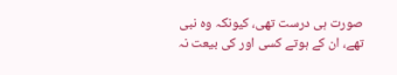صورت ہی درست تھی، کیونکہ وہ نبی تھے، ان کے ہوتے کسی اور کی بیعت نہ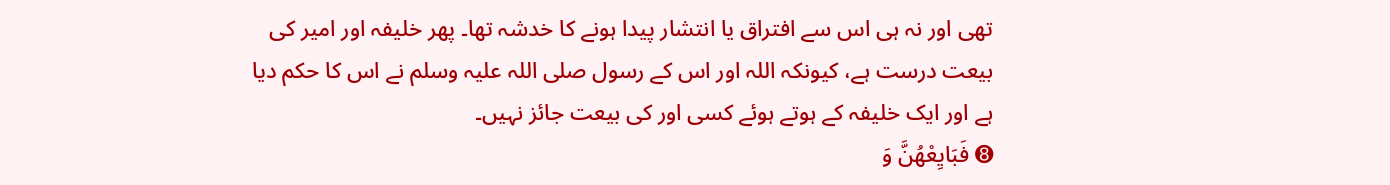تھی اور نہ ہی اس سے افتراق یا انتشار پیدا ہونے کا خدشہ تھا۔ پھر خلیفہ اور امیر کی بیعت درست ہے، کیونکہ اللہ اور اس کے رسول صلی اللہ علیہ وسلم نے اس کا حکم دیا ہے اور ایک خلیفہ کے ہوتے ہوئے کسی اور کی بیعت جائز نہیں۔
➑ فَبَايِعْهُنَّ وَ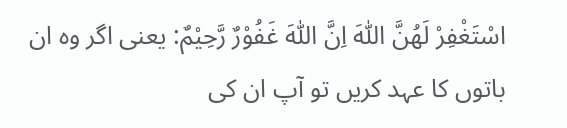اسْتَغْفِرْ لَهُنَّ اللّٰهَ اِنَّ اللّٰهَ غَفُوْرٌ رَّحِيْمٌ: یعنی اگر وہ ان باتوں کا عہد کریں تو آپ ان کی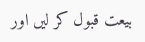بیعت قبول کر لیں اور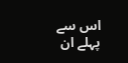اس سے پہلے ان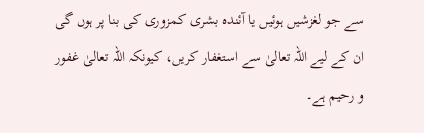سے جو لغزشیں ہوئیں یا آئندہ بشری کمزوری کی بنا پر ہوں گی ان کے لیے اللہ تعالیٰ سے استغفار کریں، کیونکہ اللہ تعالیٰ غفور و رحیم ہے۔